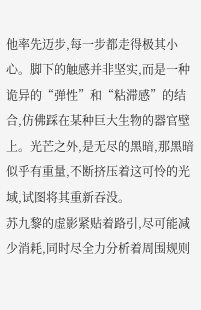他率先迈步,每一步都走得极其小心。脚下的触感并非坚实,而是一种诡异的“弹性”和“粘滞感”的结合,仿佛踩在某种巨大生物的器官壁上。光芒之外,是无尽的黑暗,那黑暗似乎有重量,不断挤压着这可怜的光域,试图将其重新吞没。
苏九黎的虚影紧贴着路引,尽可能减少消耗,同时尽全力分析着周围规则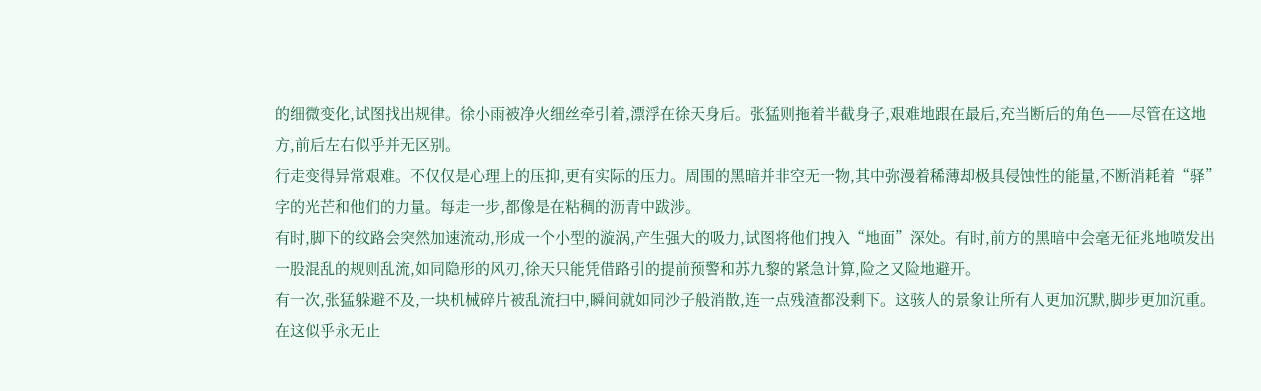的细微变化,试图找出规律。徐小雨被净火细丝牵引着,漂浮在徐天身后。张猛则拖着半截身子,艰难地跟在最后,充当断后的角色——尽管在这地方,前后左右似乎并无区别。
行走变得异常艰难。不仅仅是心理上的压抑,更有实际的压力。周围的黑暗并非空无一物,其中弥漫着稀薄却极具侵蚀性的能量,不断消耗着“驿”字的光芒和他们的力量。每走一步,都像是在粘稠的沥青中跋涉。
有时,脚下的纹路会突然加速流动,形成一个小型的漩涡,产生强大的吸力,试图将他们拽入“地面”深处。有时,前方的黑暗中会毫无征兆地喷发出一股混乱的规则乱流,如同隐形的风刃,徐天只能凭借路引的提前预警和苏九黎的紧急计算,险之又险地避开。
有一次,张猛躲避不及,一块机械碎片被乱流扫中,瞬间就如同沙子般消散,连一点残渣都没剩下。这骇人的景象让所有人更加沉默,脚步更加沉重。
在这似乎永无止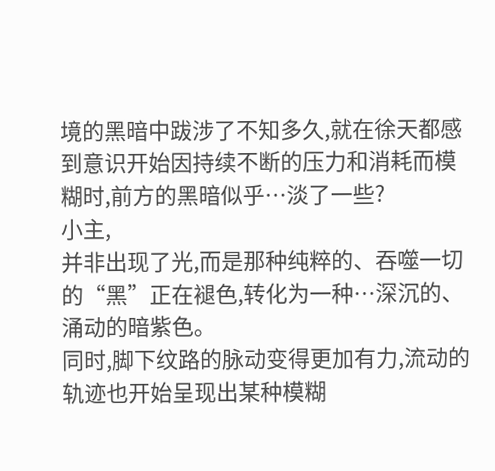境的黑暗中跋涉了不知多久,就在徐天都感到意识开始因持续不断的压力和消耗而模糊时,前方的黑暗似乎…淡了一些?
小主,
并非出现了光,而是那种纯粹的、吞噬一切的“黑”正在褪色,转化为一种…深沉的、涌动的暗紫色。
同时,脚下纹路的脉动变得更加有力,流动的轨迹也开始呈现出某种模糊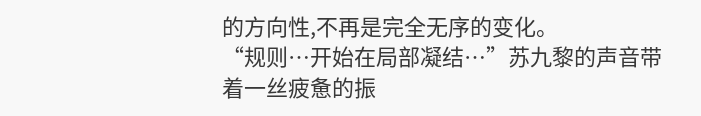的方向性,不再是完全无序的变化。
“规则…开始在局部凝结…”苏九黎的声音带着一丝疲惫的振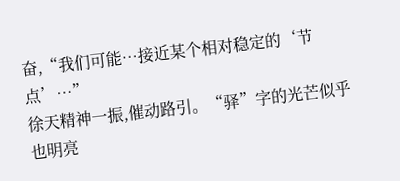奋,“我们可能…接近某个相对稳定的‘节点’…”
徐天精神一振,催动路引。“驿”字的光芒似乎也明亮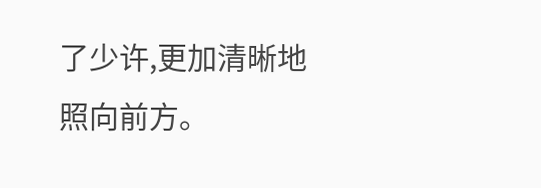了少许,更加清晰地照向前方。